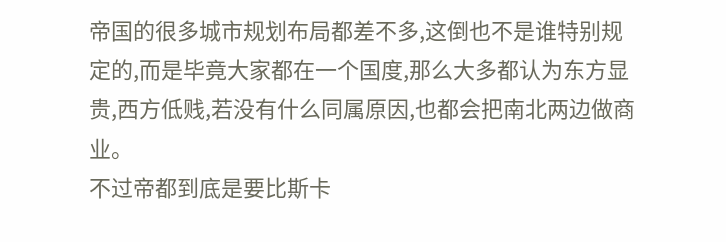帝国的很多城市规划布局都差不多,这倒也不是谁特别规定的,而是毕竟大家都在一个国度,那么大多都认为东方显贵,西方低贱,若没有什么同属原因,也都会把南北两边做商业。
不过帝都到底是要比斯卡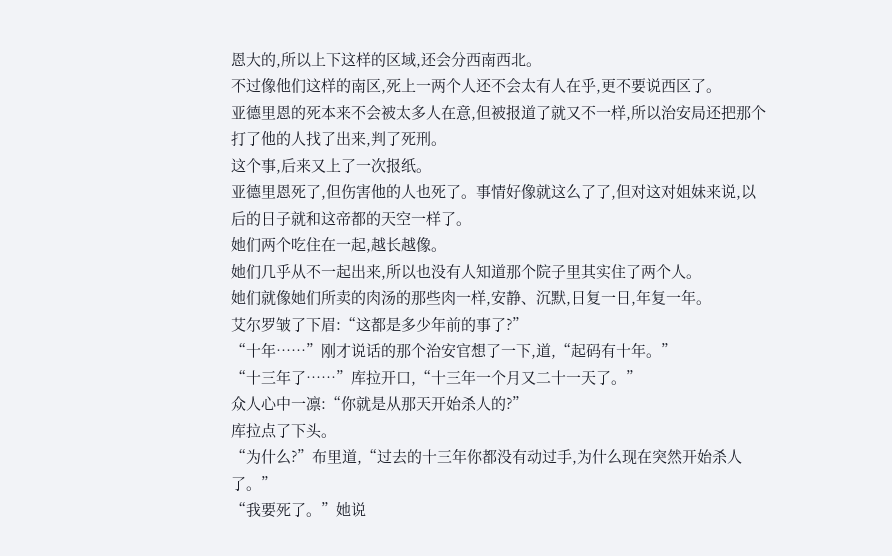恩大的,所以上下这样的区域,还会分西南西北。
不过像他们这样的南区,死上一两个人还不会太有人在乎,更不要说西区了。
亚德里恩的死本来不会被太多人在意,但被报道了就又不一样,所以治安局还把那个打了他的人找了出来,判了死刑。
这个事,后来又上了一次报纸。
亚德里恩死了,但伤害他的人也死了。事情好像就这么了了,但对这对姐妹来说,以后的日子就和这帝都的天空一样了。
她们两个吃住在一起,越长越像。
她们几乎从不一起出来,所以也没有人知道那个院子里其实住了两个人。
她们就像她们所卖的肉汤的那些肉一样,安静、沉默,日复一日,年复一年。
艾尔罗皱了下眉:“这都是多少年前的事了?”
“十年……”刚才说话的那个治安官想了一下,道,“起码有十年。”
“十三年了……”库拉开口,“十三年一个月又二十一天了。”
众人心中一凛:“你就是从那天开始杀人的?”
库拉点了下头。
“为什么?”布里道,“过去的十三年你都没有动过手,为什么现在突然开始杀人了。”
“我要死了。”她说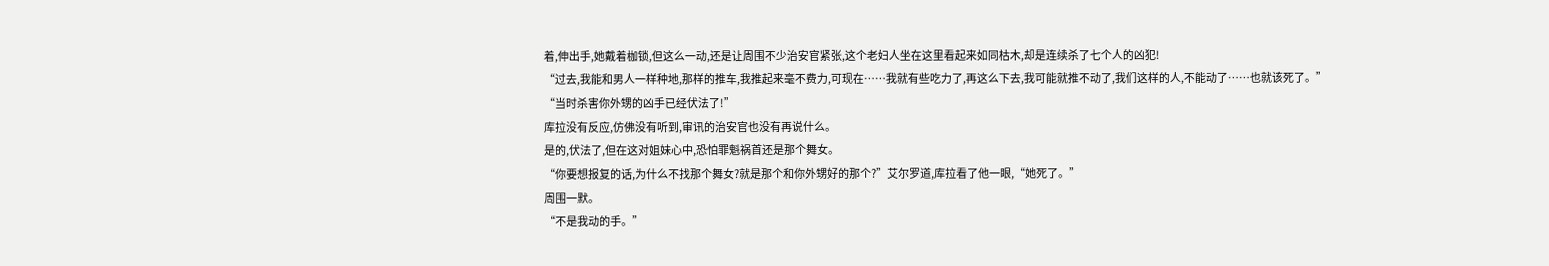着,伸出手,她戴着枷锁,但这么一动,还是让周围不少治安官紧张,这个老妇人坐在这里看起来如同枯木,却是连续杀了七个人的凶犯!
“过去,我能和男人一样种地,那样的推车,我推起来毫不费力,可现在……我就有些吃力了,再这么下去,我可能就推不动了,我们这样的人,不能动了……也就该死了。”
“当时杀害你外甥的凶手已经伏法了!”
库拉没有反应,仿佛没有听到,审讯的治安官也没有再说什么。
是的,伏法了,但在这对姐妹心中,恐怕罪魁祸首还是那个舞女。
“你要想报复的话,为什么不找那个舞女?就是那个和你外甥好的那个?”艾尔罗道,库拉看了他一眼,“她死了。”
周围一默。
“不是我动的手。”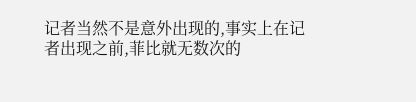记者当然不是意外出现的,事实上在记者出现之前,菲比就无数次的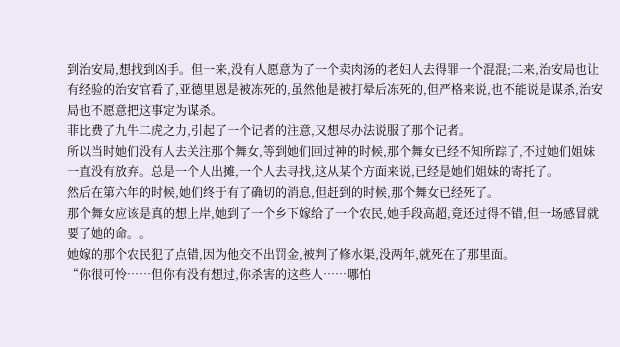到治安局,想找到凶手。但一来,没有人愿意为了一个卖肉汤的老妇人去得罪一个混混;二来,治安局也让有经验的治安官看了,亚德里恩是被冻死的,虽然他是被打晕后冻死的,但严格来说,也不能说是谋杀,治安局也不愿意把这事定为谋杀。
菲比费了九牛二虎之力,引起了一个记者的注意,又想尽办法说服了那个记者。
所以当时她们没有人去关注那个舞女,等到她们回过神的时候,那个舞女已经不知所踪了,不过她们姐妹一直没有放弃。总是一个人出摊,一个人去寻找,这从某个方面来说,已经是她们姐妹的寄托了。
然后在第六年的时候,她们终于有了确切的消息,但赶到的时候,那个舞女已经死了。
那个舞女应该是真的想上岸,她到了一个乡下嫁给了一个农民,她手段高超,竟还过得不错,但一场感冒就要了她的命。。
她嫁的那个农民犯了点错,因为他交不出罚金,被判了修水渠,没两年,就死在了那里面。
“你很可怜……但你有没有想过,你杀害的这些人……哪怕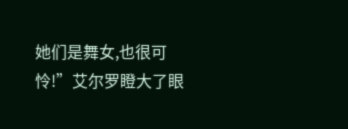她们是舞女,也很可怜!”艾尔罗瞪大了眼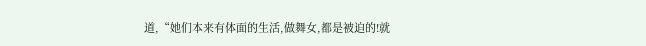道,“她们本来有体面的生活,做舞女,都是被迫的!就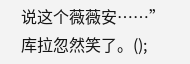说这个薇薇安……”
库拉忽然笑了。();